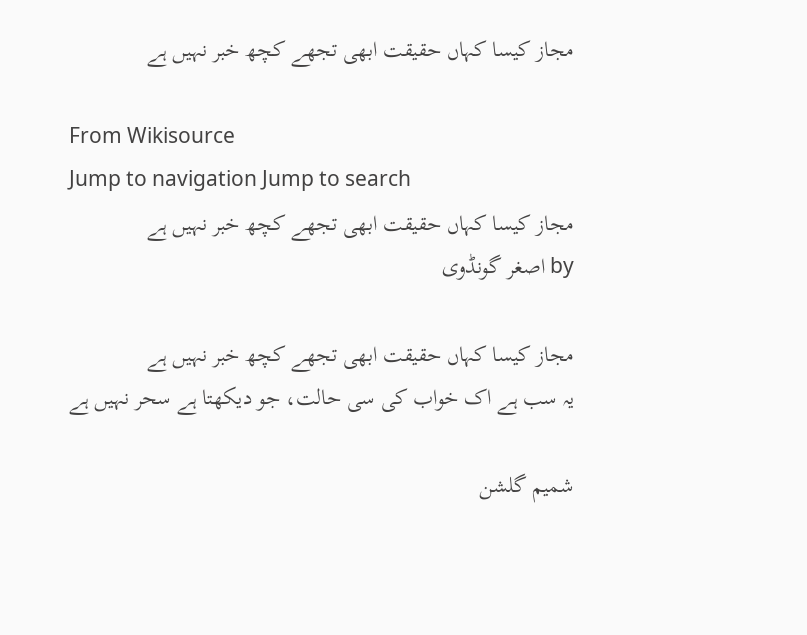مجاز کیسا کہاں حقیقت ابھی تجھے کچھ خبر نہیں ہے

From Wikisource
Jump to navigation Jump to search
مجاز کیسا کہاں حقیقت ابھی تجھے کچھ خبر نہیں ہے
by اصغر گونڈوی

مجاز کیسا کہاں حقیقت ابھی تجھے کچھ خبر نہیں ہے
یہ سب ہے اک خواب کی سی حالت، جو دیکھتا ہے سحر نہیں ہے

شمیم گلشن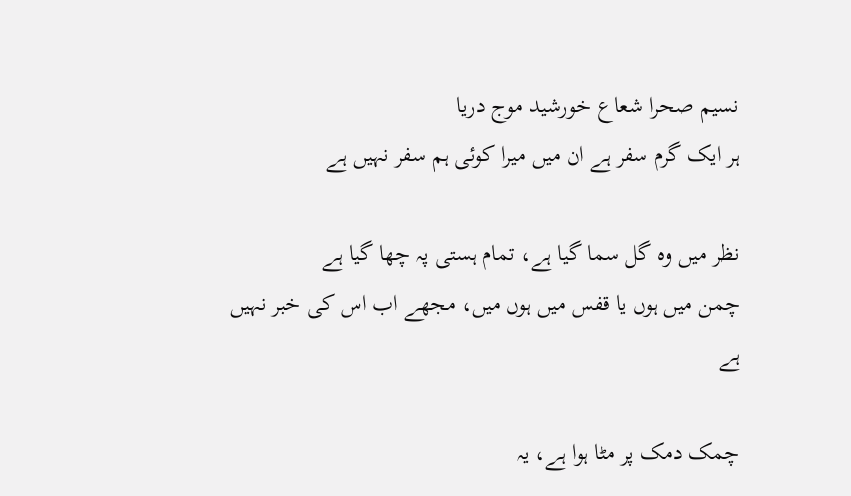نسیم صحرا شعاع خورشید موج دریا
ہر ایک گرم سفر ہے ان میں میرا کوئی ہم سفر نہیں ہے

نظر میں وہ گل سما گیا ہے، تمام ہستی پہ چھا گیا ہے
چمن میں ہوں یا قفس میں ہوں میں، مجھے اب اس کی خبر نہیں ہے

چمک دمک پر مٹا ہوا ہے، یہ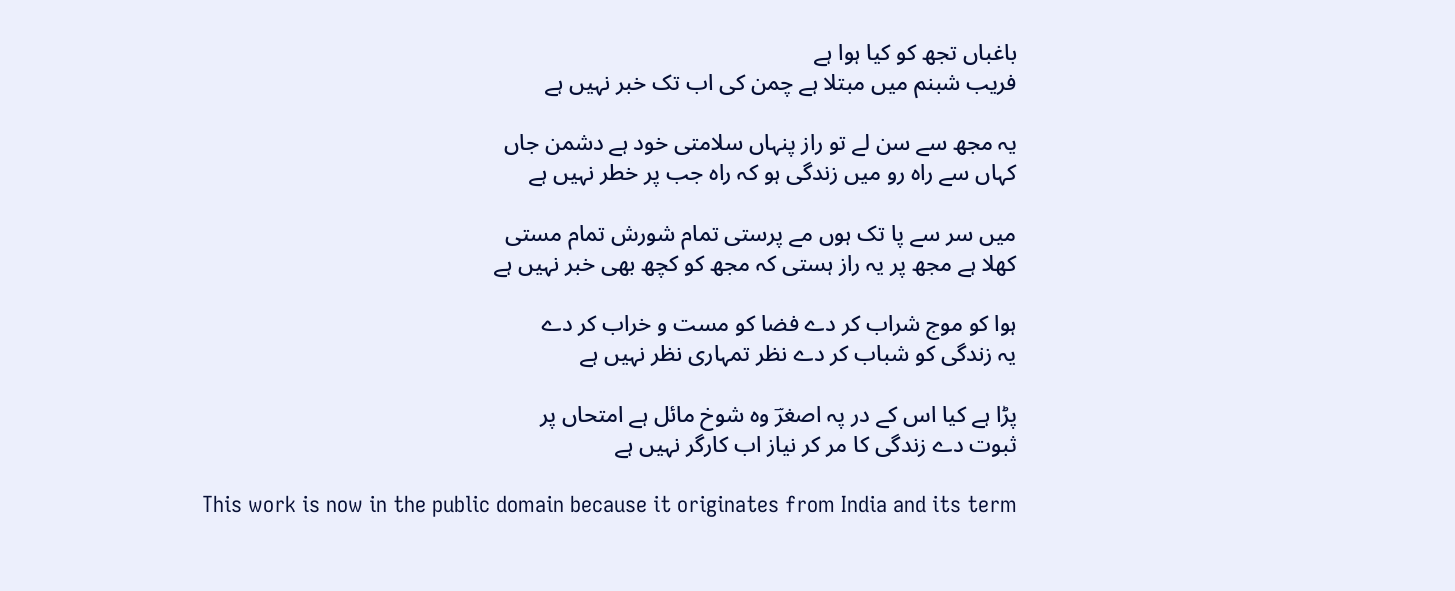باغباں تجھ کو کیا ہوا ہے
فریب شبنم میں مبتلا ہے چمن کی اب تک خبر نہیں ہے

یہ مجھ سے سن لے تو راز پنہاں سلامتی خود ہے دشمن جاں
کہاں سے راہ رو میں زندگی ہو کہ راہ جب پر خطر نہیں ہے

میں سر سے پا تک ہوں مے پرستی تمام شورش تمام مستی
کھلا ہے مجھ پر یہ راز ہستی کہ مجھ کو کچھ بھی خبر نہیں ہے

ہوا کو موج شراب کر دے فضا کو مست و خراب کر دے
یہ زندگی کو شباب کر دے نظر تمہاری نظر نہیں ہے

پڑا ہے کیا اس کے در پہ اصغرؔ وہ شوخ مائل ہے امتحاں پر
ثبوت دے زندگی کا مر کر نیاز اب کارگر نہیں ہے

This work is now in the public domain because it originates from India and its term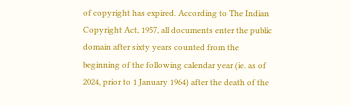of copyright has expired. According to The Indian Copyright Act, 1957, all documents enter the public domain after sixty years counted from the beginning of the following calendar year (ie. as of 2024, prior to 1 January 1964) after the death of the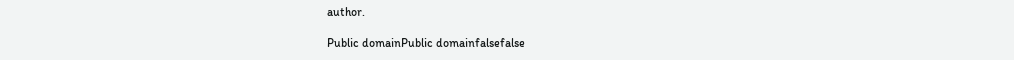author.

Public domainPublic domainfalsefalse